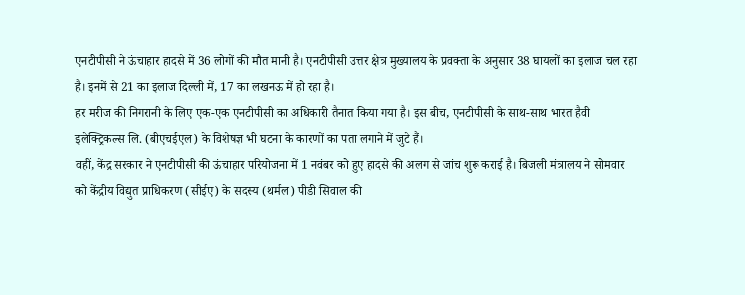एनटीपीसी ने ऊंचाहार हादसे में 36 लोगों की मौत मानी है। एनटीपीसी उत्तर क्षेत्र मुख्यालय के प्रवक्ता के अनुसार 38 घायलों का इलाज चल रहा है। इनमें से 21 का इलाज दिल्ली में, 17 का लखनऊ में हो रहा है।
हर मरीज की निगरानी के लिए एक-एक एनटीपीसी का अधिकारी तैनात किया गया है। इस बीच, एनटीपीसी के साथ-साथ भारत हैवी इलेक्ट्रिकल्स लि. (बीएचईएल) के विशेषज्ञ भी घटना के कारणों का पता लगाने में जुटे हैं।
वहीं, केंद्र सरकार ने एनटीपीसी की ऊंचाहार परियोजना में 1 नवंबर को हुए हादसे की अलग से जांच शुरू कराई है। बिजली मंत्रालय ने सोमवार को केंद्रीय विद्युत प्राधिकरण (सीईए) के सदस्य (थर्मल) पीडी सिवाल की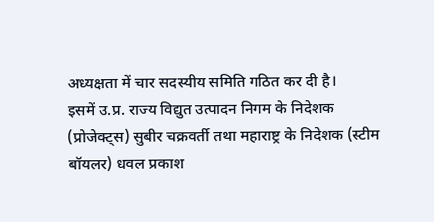अध्यक्षता में चार सदस्यीय समिति गठित कर दी है।
इसमें उ.प्र. राज्य विद्युत उत्पादन निगम के निदेशक (प्रोजेक्ट्स) सुबीर चक्रवर्ती तथा महाराष्ट्र के निदेशक (स्टीम बॉयलर) धवल प्रकाश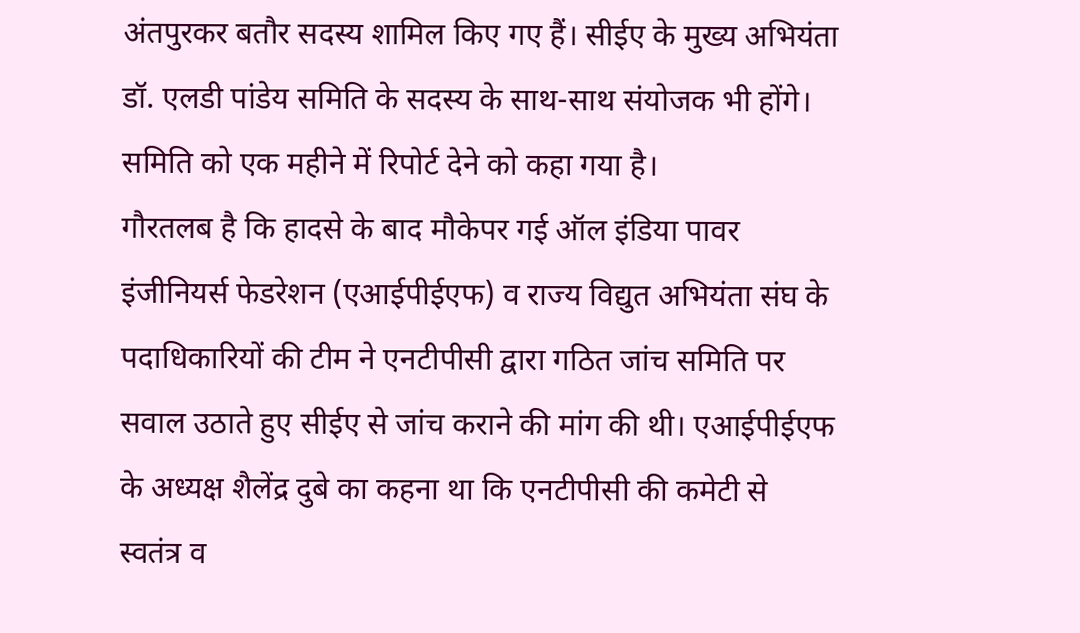अंतपुरकर बतौर सदस्य शामिल किए गए हैं। सीईए के मुख्य अभियंता डॉ. एलडी पांडेय समिति के सदस्य के साथ-साथ संयोजक भी होंगे। समिति को एक महीने में रिपोर्ट देने को कहा गया है।
गौरतलब है कि हादसे के बाद मौकेपर गई ऑल इंडिया पावर इंजीनियर्स फेडरेशन (एआईपीईएफ) व राज्य विद्युत अभियंता संघ के पदाधिकारियों की टीम ने एनटीपीसी द्वारा गठित जांच समिति पर सवाल उठाते हुए सीईए से जांच कराने की मांग की थी। एआईपीईएफ के अध्यक्ष शैलेंद्र दुबे का कहना था कि एनटीपीसी की कमेटी से स्वतंत्र व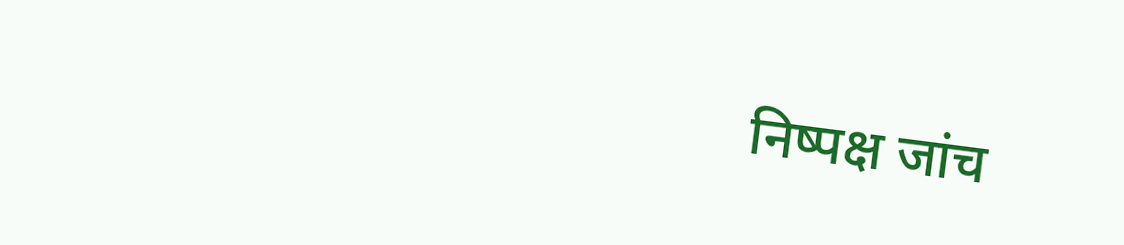निष्पक्ष जांच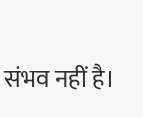संभव नहीं है।